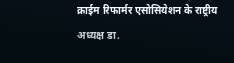क्राईम रिफार्मर एसोसियेशन के राष्ट्रीय अध्यक्ष डा.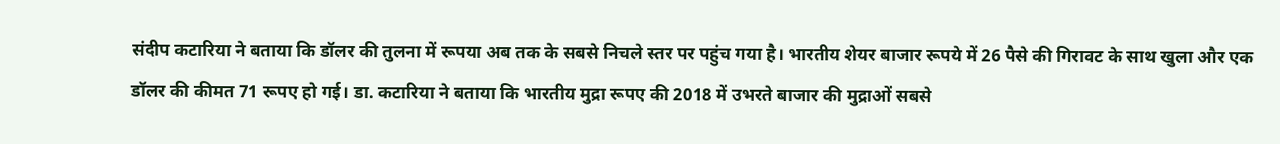संदीप कटारिया ने बताया कि डॉलर की तुलना में रूपया अब तक के सबसे निचले स्तर पर पहुंच गया है। भारतीय शेयर बाजार रूपये में 26 पैसे की गिरावट के साथ खुला और एक डॉलर की कीमत 71 रूपए हो गई। डा. कटारिया ने बताया कि भारतीय मुद्रा रूपए की 2018 में उभरते बाजार की मुद्राओं सबसे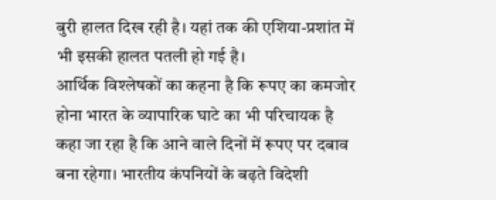बुरी हालत दिख रही है। यहां तक की एशिया-प्रशांत में भी इसकी हालत पतली हो गई है।
आर्थिक विश्लेषकों का कहना है कि रूपए का कमजोर होना भारत के व्यापारिक घाटे का भी परिचायक है कहा जा रहा है कि आने वाले दिनों में रूपए पर दबाव बना रहेगा। भारतीय कंपनियों के बढ़ते विदेशी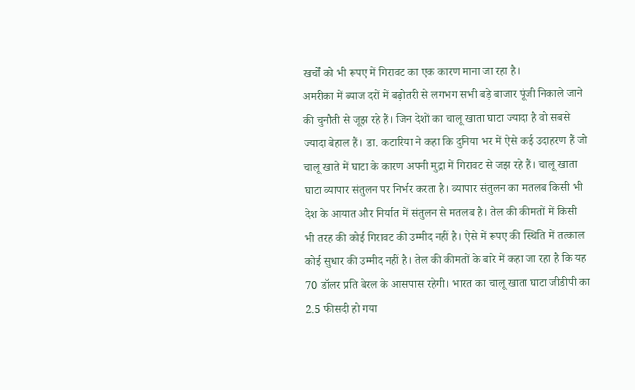खर्चों को भी रूपए में गिरावट का एक कारण माना जा रहा है।
अमरीका में ब्याज दरों में बढ़ोतरी से लगभग सभी बड़े बाजार पूंजी निकाले जाने की चुनौती से जूझ रहे हैं। जिन देशों का चालू खाता घाटा ज्यादा है वो सबसे ज्यादा बेहाल हैं। डा. कटारिया ने कहा कि दुनिया भर में ऐसे कई उदाहरण हैं जो चालू खाते में घाटा के कारण अपनी मुद्रा में गिरावट से जझ रहे हैं। चालू खाता घाटा व्यापार संतुलन पर निर्भर करता है। व्यापार संतुलन का मतलब किसी भी देश के आयात और निर्यात में संतुलन से मतलब है। तेल की कीमतों में किसी भी तरह की कोई गिरावट की उम्मीद नहीं है। ऐसे में रूपए की स्थिति में तत्काल कोई सुधार की उम्मीद नहीं है। तेल की कीमतों के बारे में कहा जा रहा है कि यह 70 डॉलर प्रति बेरल के आसपास रहेगी। भारत का चालू खाता घाटा जीडीपी का 2.5 फीसदी हो गया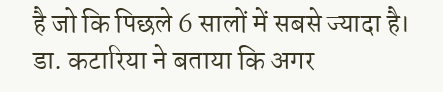है जो कि पिछले 6 सालों में सबसे ज्यादा है।
डा. कटारिया ने बताया कि अगर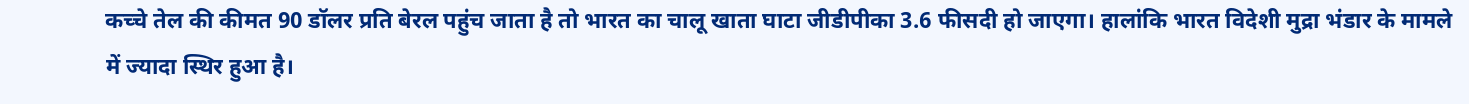कच्चे तेल की कीमत 90 डॉलर प्रति बेरल पहुंच जाता है तो भारत का चालू खाता घाटा जीडीपीका 3.6 फीसदी हो जाएगा। हालांकि भारत विदेशी मुद्रा भंडार के मामले में ज्यादा स्थिर हुआ है।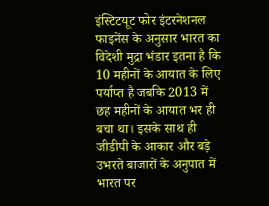इंस्टिटयूट फोर इंटरनेशनल फाइनेंस के अनुसार भारत का विदेशी मुद्रा भंडार इतना है कि 10 महीनों के आयात के लिए पर्याप्त है जबकि 2013 में छह महीनों के आयात भर ही बचा था। इसके साथ ही जीडीपी के आकार और बड़े उभरते बाजारों के अनुपात में भारत पर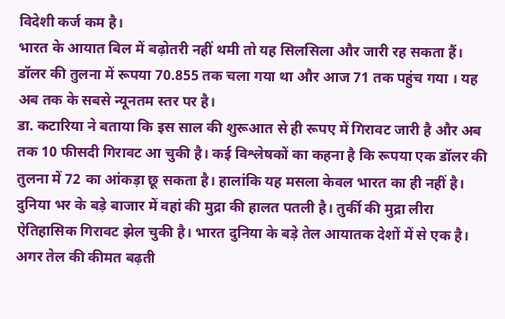विदेशी कर्ज कम है।
भारत के आयात बिल में बढ़ोतरी नहीं थमी तो यह सिलसिला और जारी रह सकता हैं। डॉलर की तुलना में रूपया 70.855 तक चला गया था और आज 71 तक पहुंच गया । यह अब तक के सबसे न्यूनतम स्तर पर है।
डा. कटारिया ने बताया कि इस साल की शुरूआत से ही रूपए में गिरावट जारी है और अब तक 10 फीसदी गिरावट आ चुकी है। कई विश्लेषकों का कहना है कि रूपया एक डॉलर की तुलना में 72 का आंकड़ा छू सकता है। हालांकि यह मसला केवल भारत का ही नहीं है। दुनिया भर के बड़े बाजार में वहां की मुद्रा की हालत पतली है। तुर्की की मुद्रा लीरा ऐतिहासिक गिरावट झेल चुकी है। भारत दुनिया के बड़े तेल आयातक देशों में से एक है। अगर तेल की कीमत बढ़ती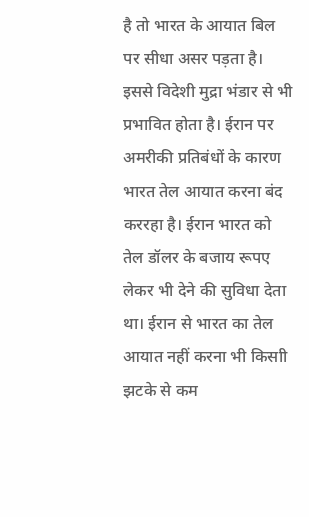है तो भारत के आयात बिल पर सीधा असर पड़ता है। इससे विदेशी मुद्रा भंडार से भी प्रभावित होता है। ईरान पर अमरीकी प्रतिबंधों के कारण भारत तेल आयात करना बंद कररहा है। ईरान भारत को तेल डॉलर के बजाय रूपए लेकर भी देने की सुविधा देता था। ईरान से भारत का तेल आयात नहीं करना भी किसाी झटके से कम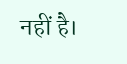नहीं है।